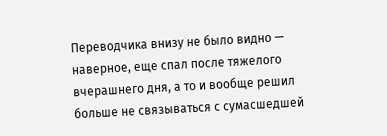Переводчика внизу не было видно — наверное, еще спал после тяжелого вчерашнего дня, а то и вообще решил больше не связываться с сумасшедшей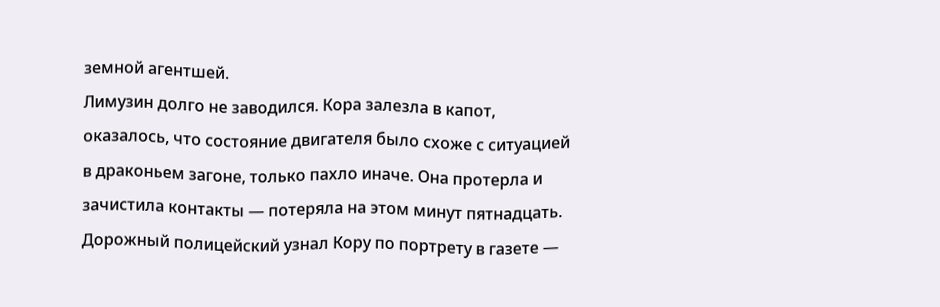земной агентшей.
Лимузин долго не заводился. Кора залезла в капот, оказалось, что состояние двигателя было схоже с ситуацией в драконьем загоне, только пахло иначе. Она протерла и зачистила контакты — потеряла на этом минут пятнадцать.
Дорожный полицейский узнал Кору по портрету в газете —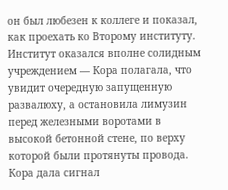он был любезен к коллеге и показал, как проехать ко Второму институту.
Институт оказался вполне солидным учреждением — Кора полагала, что увидит очередную запущенную развалюху, а остановила лимузин перед железными воротами в высокой бетонной стене, по верху которой были протянуты провода.
Кора дала сигнал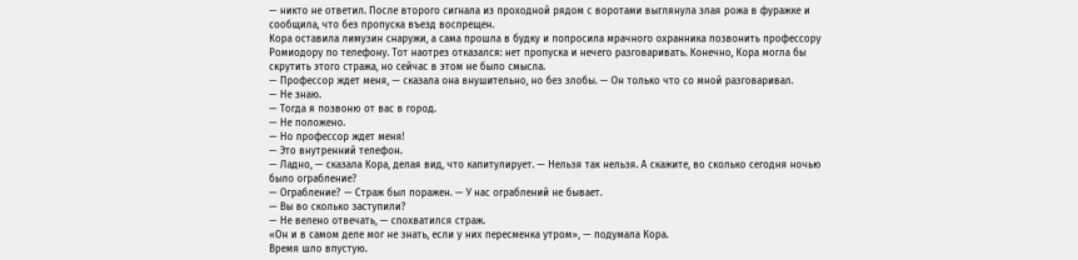— никто не ответил. После второго сигнала из проходной рядом с воротами выглянула злая рожа в фуражке и сообщила, что без пропуска въезд воспрещен.
Кора оставила лимузин снаружи, а сама прошла в будку и попросила мрачного охранника позвонить профессору Ромиодору по телефону. Тот наотрез отказался: нет пропуска и нечего разговаривать. Конечно, Кора могла бы скрутить этого стража, но сейчас в этом не было смысла.
— Профессор ждет меня, — сказала она внушительно, но без злобы. — Он только что со мной разговаривал.
— Не знаю.
— Тогда я позвоню от вас в город.
— Не положено.
— Но профессор ждет меня!
— Это внутренний телефон.
— Ладно, — сказала Кора, делая вид, что капитулирует. — Нельзя так нельзя. А скажите, во сколько сегодня ночью было ограбление?
— Ограбление? — Страж был поражен. — У нас ограблений не бывает.
— Вы во сколько заступили?
— Не велено отвечать, — спохватился страж.
«Он и в самом деле мог не знать, если у них пересменка утром», — подумала Кора.
Время шло впустую.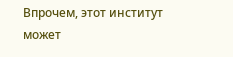Впрочем, этот институт может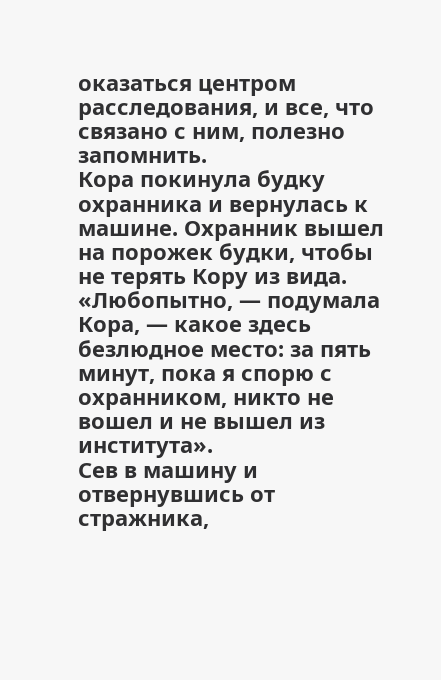оказаться центром расследования, и все, что связано с ним, полезно запомнить.
Кора покинула будку охранника и вернулась к машине. Охранник вышел на порожек будки, чтобы не терять Кору из вида. «Любопытно, — подумала Кора, — какое здесь безлюдное место: за пять минут, пока я спорю с охранником, никто не вошел и не вышел из института».
Сев в машину и отвернувшись от стражника,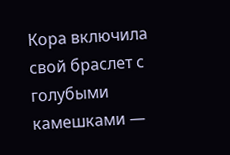Кора включила свой браслет с голубыми камешками —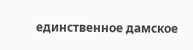единственное дамское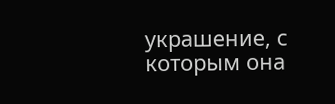украшение, с которым она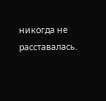никогда не расставалась.